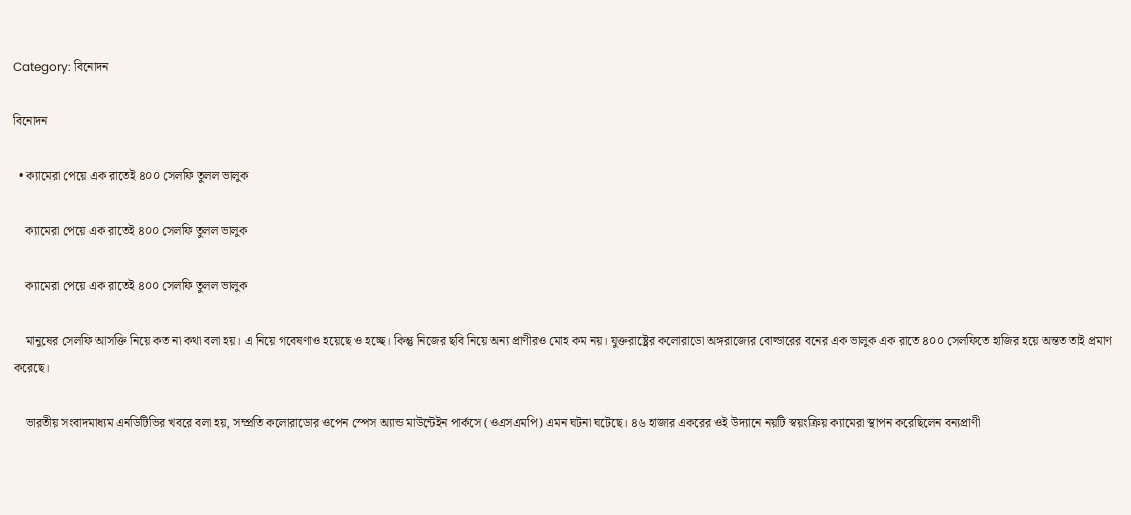Category: বিনোদন

বিনোদন

  • ক্যামেরা পেয়ে এক রাতেই ৪০০ সেলফি তুলল ভালুক

    ক্যামেরা পেয়ে এক রাতেই ৪০০ সেলফি তুলল ভালুক

    ক্যামেরা পেয়ে এক রাতেই ৪০০ সেলফি তুলল ভালুক

    মানুষের সেলফি আসক্তি নিয়ে কত না কথা বলা হয়। এ নিয়ে গবেষণাও হয়েছে ও হচ্ছে। কিন্তু নিজের ছবি নিয়ে অন্য প্রাণীরও মোহ কম নয়। যুক্তরাষ্ট্রের কলোরাডো অঙ্গরাজ্যের বোল্ডারের বনের এক ভালুক এক রাতে ৪০০ সেলফিতে হাজির হয়ে অন্তত তাই প্রমাণ করেছে।

    ভারতীয় সংবাদমাধ্যম এনডিটিভির খবরে বলা হয়, সম্প্রতি কলোরাডোর ওপেন স্পেস অ্যান্ড মাউন্টেইন পার্কসে (ওএসএমপি) এমন ঘটনা ঘটেছে। ৪৬ হাজার একরের ওই উদ্যানে নয়টি স্বয়ংক্রিয় ক্যামেরা স্থাপন করেছিলেন বন্যপ্রাণী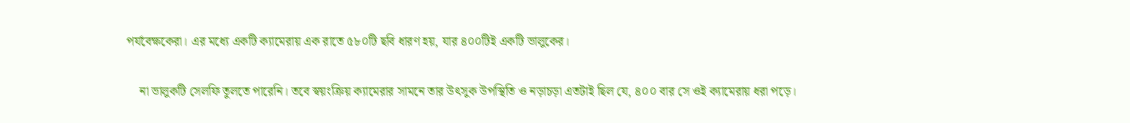পর্যবেক্ষকেরা। এর মধ্যে একটি ক্যামেরায় এক রাতে ৫৮০টি ছবি ধারণ হয়, যার ৪০০টিই একটি ভালুকের।

    না ভালুকটি সেলফি তুলতে পারেনি। তবে স্বয়ংক্রিয় ক্যামেরার সামনে তার উৎসুক উপস্থিতি ও নড়াচড়া এতটাই ছিল যে, ৪০০ বার সে ওই ক্যামেরায় ধরা পড়ে।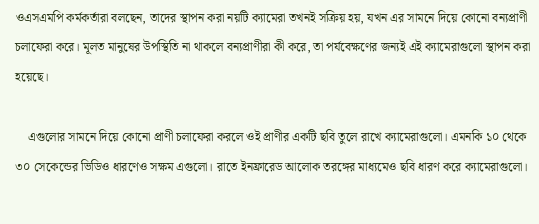ওএসএমপি কর্মকর্তারা বলছেন, তাদের স্থাপন করা নয়টি ক্যামেরা তখনই সক্রিয় হয়, যখন এর সামনে দিয়ে কোনো বন্যপ্রাণী চলাফেরা করে। মূলত মানুষের উপস্থিতি না থাকলে বন্যপ্রাণীরা কী করে, তা পর্যবেক্ষণের জন্যই এই ক্যামেরাগুলো স্থাপন করা হয়েছে।

    এগুলোর সামনে দিয়ে কোনো প্রাণী চলাফেরা করলে ওই প্রাণীর একটি ছবি তুলে রাখে ক্যামেরাগুলো। এমনকি ১০ থেকে ৩০ সেকেন্ডের ভিডিও ধারণেও সক্ষম এগুলো। রাতে ইনফ্রারেড আলোক তরঙ্গের মাধ্যমেও ছবি ধারণ করে ক্যামেরাগুলো।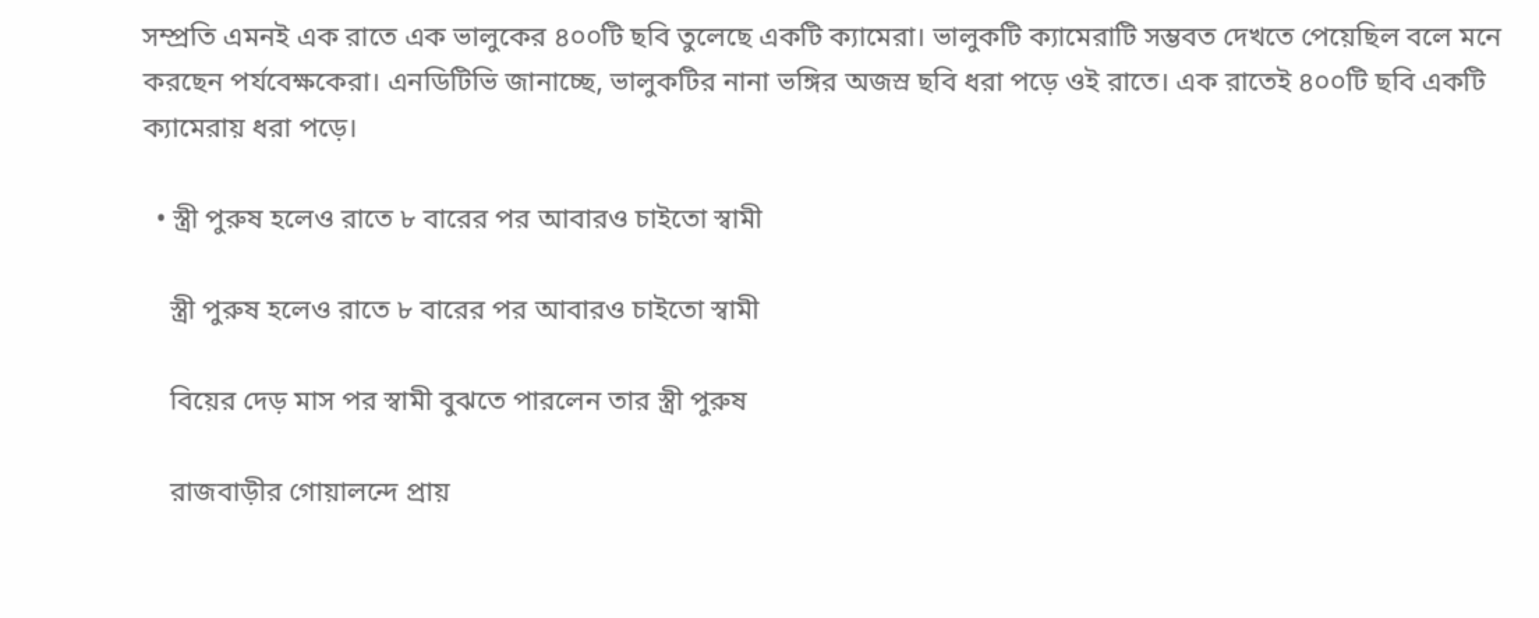সম্প্রতি এমনই এক রাতে এক ভালুকের ৪০০টি ছবি তুলেছে একটি ক্যামেরা। ভালুকটি ক্যামেরাটি সম্ভবত দেখতে পেয়েছিল বলে মনে করছেন পর্যবেক্ষকেরা। এনডিটিভি জানাচ্ছে, ভালুকটির নানা ভঙ্গির অজস্র ছবি ধরা পড়ে ওই রাতে। এক রাতেই ৪০০টি ছবি একটি ক্যামেরায় ধরা পড়ে।

  • স্ত্রী পুরুষ হলেও রাতে ৮ বারের পর আবারও চাইতো স্বামী

    স্ত্রী পুরুষ হলেও রাতে ৮ বারের পর আবারও চাইতো স্বামী

    বিয়ের দেড় মাস পর স্বামী বুঝতে পারলেন তার স্ত্রী পুরুষ

    রাজবাড়ীর গোয়ালন্দে প্রায়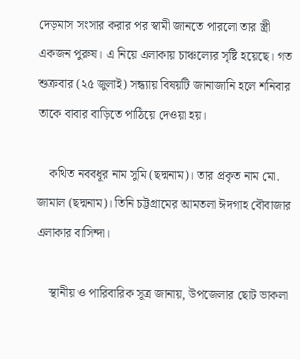দেড়মাস সংসার করার পর স্বামী জানতে পারলো তার স্ত্রী একজন পুরুষ। এ নিয়ে এলাকায় চাঞ্চল্যের সৃষ্টি হয়েছে। গত শুক্রবার (২৫ জুলাই) সন্ধ্যায় বিষয়টি জানাজানি হলে শনিবার তাকে বাবার বাড়িতে পাঠিয়ে দেওয়া হয়।

    কথিত নববধূর নাম সুমি (ছদ্মনাম)। তার প্রকৃত নাম মো. জামাল (ছদ্মনাম)। তিনি চট্টগ্রামের আমতলা ঈদগাহ বৌবাজার এলাকার বাসিন্দা।

    স্থানীয় ও পারিবারিক সূত্র জানায়, উপজেলার ছোট ভাকলা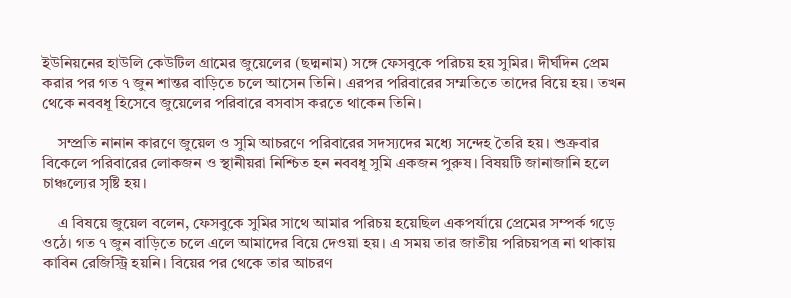ইউনিয়নের হাউলি কেউটিল গ্রামের জুয়েলের (ছদ্মনাম) সঙ্গে ফেসবুকে পরিচয় হয় সুমির। দীর্ঘদিন প্রেম করার পর গত ৭ জুন শান্তর বাড়িতে চলে আসেন তিনি। এরপর পরিবারের সম্মতিতে তাদের বিয়ে হয়। তখন থেকে নববধূ হিসেবে জুয়েলের পরিবারে বসবাস করতে থাকেন তিনি।

    সম্প্রতি নানান কারণে জুয়েল ও সুমি আচরণে পরিবারের সদস্যদের মধ্যে সন্দেহ তৈরি হয়। শুক্রবার বিকেলে পরিবারের লোকজন ও স্থানীয়রা নিশ্চিত হন নববধূ সুমি একজন পুরুষ। বিষয়টি জানাজানি হলে চাঞ্চল্যের সৃষ্টি হয়।

    এ বিষয়ে জুয়েল বলেন, ফেসবুকে সুমির সাথে আমার পরিচয় হয়েছিল একপর্যায়ে প্রেমের সম্পর্ক গড়ে ওঠে। গত ৭ জুন বাড়িতে চলে এলে আমাদের বিয়ে দেওয়া হয়। এ সময় তার জাতীয় পরিচয়পত্র না থাকায় কাবিন রেজিস্ট্রি হয়নি। বিয়ের পর থেকে তার আচরণ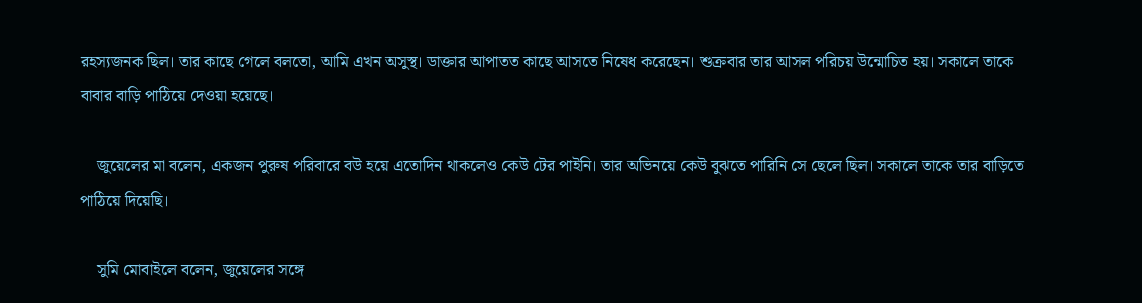রহস্যজনক ছিল। তার কাছে গেলে বলতো, আমি এখন অসুস্থ। ডাক্তার আপাতত কাছে আসতে নিষেধ করেছেন। শুক্রবার তার আসল পরিচয় উন্মোচিত হয়। সকালে তাকে বাবার বাড়ি পাঠিয়ে দেওয়া হয়েছে।

    জুয়েলের মা বলেন, একজন পুরুষ পরিবারে বউ হয়ে এতোদিন থাকলেও কেউ টের পাইনি। তার অভিনয়ে কেউ বুঝতে পারিনি সে ছেলে ছিল। সকালে তাকে তার বাড়িতে পাঠিয়ে দিয়েছি।

    সুমি মোবাইলে বলেন, জুয়েলের সঙ্গে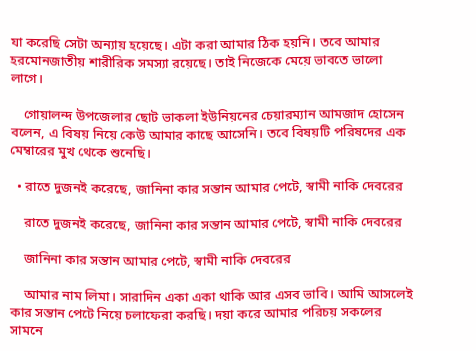যা করেছি সেটা অন্যায় হয়েছে। এটা করা আমার ঠিক হয়নি। তবে আমার হরমোনজাতীয় শারীরিক সমস্যা রয়েছে। তাই নিজেকে মেয়ে ভাবতে ভালো লাগে।

    গোয়ালন্দ উপজেলার ছোট ভাকলা ইউনিয়নের চেয়ারম্যান আমজাদ হোসেন বলেন, এ বিষয় নিয়ে কেউ আমার কাছে আসেনি। তবে বিষয়টি পরিষদের এক মেম্বারের মুখ থেকে শুনেছি।

  • রাতে দুজনই করেছে, জানিনা কার সন্তান আমার পেটে, স্বামী নাকি দেবরের

    রাতে দুজনই করেছে, জানিনা কার সন্তান আমার পেটে, স্বামী নাকি দেবরের

    জানিনা কার সন্তান আমার পেটে, স্বামী নাকি দেবরের

    আমার নাম লিমা। সারাদিন একা একা থাকি আর এসব ভাবি। আমি আসলেই কার সন্তান পেটে নিয়ে চলাফেরা করছি। দয়া করে আমার পরিচয় সকলের সামনে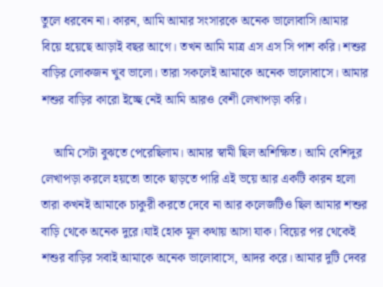তুলে ধরবেন না। কারন, আমি আমার সংসারকে অনেক ভালোবাসি।আমার বিয়ে হয়েছে আড়াই বছর আগে। তখন আমি মাত্র এস এস সি পাশ করি। শশুর বাড়ির লোকজন খুব ভালো। তারা সকলেই আমাকে অনেক ভালোবাসে। আমার শশুর বাড়ির কারো ইচ্ছে নেই আমি আরও বেশী লেখাপড়া করি।

    আমি সেটা বুঝতে পেরেছিলাম। আমার স্বামী ছিল অশিক্ষিত। আমি বেশিদুর লেখাপড়া করলে হয়তো তাকে ছাড়তে পারি এই ভয়ে আর একটি কারন হলো তারা কখনই আমাকে চাকুরী করতে দেবে না আর কলেজটিও ছিল আমার শশুর বাড়ি থেকে অনেক দুরে।যাই হোক মূল কথায় আসা যাক। বিয়ের পর থেকেই শশুর বাড়ির সবাই আমাকে অনেক ভালোবাসে, আদর করে। আমার দুটি দেবর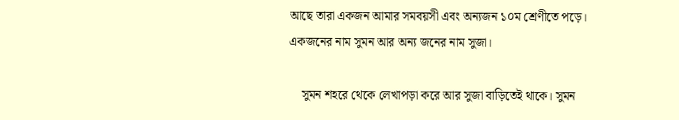আছে তারা একজন আমার সমবয়সী এবং অন্যজন ১০ম শ্রেণীতে পড়ে। একজনের নাম সুমন আর অন্য জনের নাম সুজা।

    সুমন শহরে থেকে লেখাপড়া করে আর সুজা বাড়িতেই থাকে। সুমন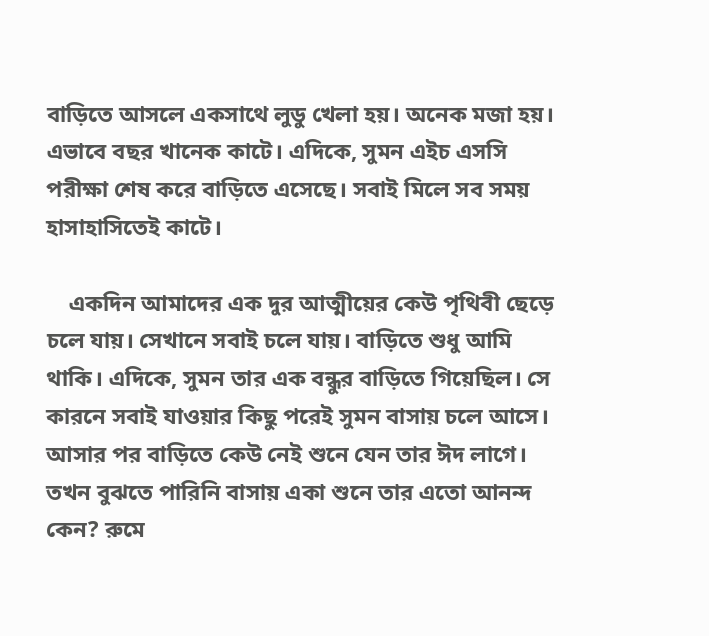বাড়িতে আসলে একসাথে লুডু খেলা হয়। অনেক মজা হয়। এভাবে বছর খানেক কাটে। এদিকে, সুমন এইচ এসসি পরীক্ষা শেষ করে বাড়িতে এসেছে। সবাই মিলে সব সময় হাসাহাসিতেই কাটে।

    একদিন আমাদের এক দুর আত্মীয়ের কেউ পৃথিবী ছেড়ে চলে যায়। সেখানে সবাই চলে যায়। বাড়িতে শুধু আমি থাকি। এদিকে, সুমন তার এক বন্ধুর বাড়িতে গিয়েছিল। সে কারনে সবাই যাওয়ার কিছু পরেই সুমন বাসায় চলে আসে। আসার পর বাড়িতে কেউ নেই শুনে যেন তার ঈদ লাগে। তখন বুঝতে পারিনি বাসায় একা শুনে তার এতো আনন্দ কেন? রুমে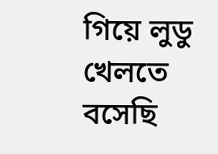গিয়ে লুডু খেলতে বসেছি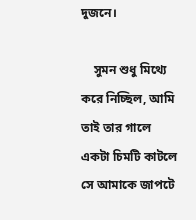দুজনে।

    সুমন শুধু মিথ্যে করে নিচ্ছিল, আমি তাই তার গালে একটা চিমটি কাটলে সে আমাকে জাপটে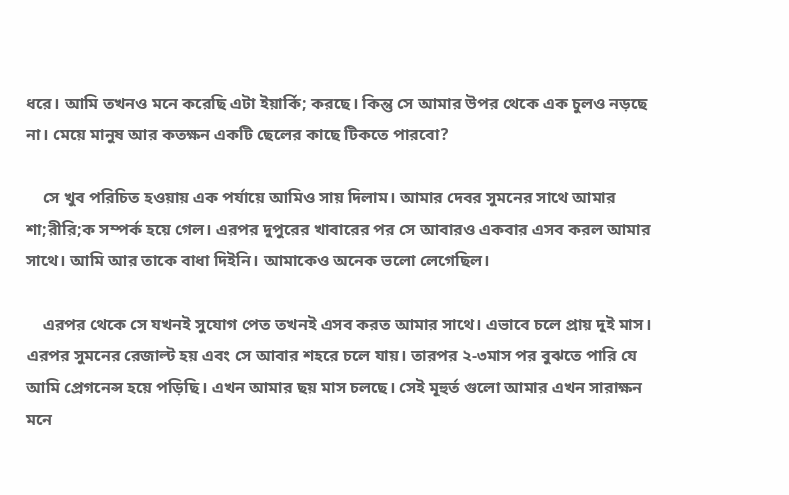ধরে। আমি তখনও মনে করেছি এটা ইয়ার্কি; করছে। কিন্তু সে আমার উপর থেকে এক চুলও নড়ছে না। মেয়ে মানুষ আর কতক্ষন একটি ছেলের কাছে টিকতে পারবো?

    সে খুব পরিচিত হওয়ায় এক পর্যায়ে আমিও সায় দিলাম। আমার দেবর সুমনের সাথে আমার শা;রীরি;ক সম্পর্ক হয়ে গেল। এরপর দুপুরের খাবারের পর সে আবারও একবার এসব করল আমার সাথে। আমি আর তাকে বাধা দিইনি। আমাকেও অনেক ভলো লেগেছিল।

    এরপর থেকে সে যখনই সুযোগ পেত তখনই এসব করত আমার সাথে। এভাবে চলে প্রায় দুই মাস। এরপর সুমনের রেজাল্ট হয় এবং সে আবার শহরে চলে যায়। তারপর ২-৩মাস পর বুঝতে পারি যে আমি প্রেগনেন্স হয়ে পড়িছি। এখন আমার ছয় মাস চলছে। সেই মূহুর্ত গুলো আমার এখন সারাক্ষন মনে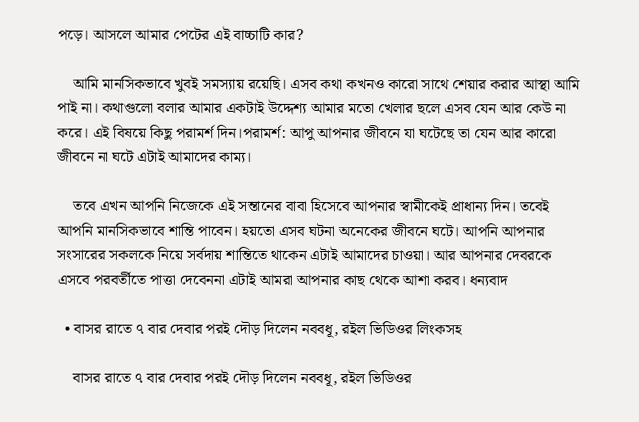পড়ে। আসলে আমার পেটের এই বাচ্চাটি কার?

    আমি মানসিকভাবে খুবই সমস্যায় রয়েছি। এসব কথা কখনও কারো সাথে শেয়ার করার আস্থা আমি পাই না। কথাগুলো বলার আমার একটাই উদ্দেশ্য আমার মতো খেলার ছলে এসব যেন আর কেউ না করে। এই বিষয়ে কিছু পরামর্শ দিন।পরামর্শ: আপু আপনার জীবনে যা ঘটেছে তা যেন আর কারো জীবনে না ঘটে এটাই আমাদের কাম্য।

    তবে এখন আপনি নিজেকে এই সন্তানের বাবা হিসেবে আপনার স্বামীকেই প্রাধান্য দিন। তবেই আপনি মানসিকভাবে শান্তি পাবেন। হয়তো এসব ঘটনা অনেকের জীবনে ঘটে। আপনি আপনার সংসারের সকলকে নিয়ে সর্বদায় শান্তিতে থাকেন এটাই আমাদের চাওয়া। আর আপনার দেবরকে এসবে পরবর্তীতে পাত্তা দেবেননা এটাই আমরা আপনার কাছ থেকে আশা করব। ধন্যবাদ

  • বাসর রাতে ৭ বার দেবার পরই দৌড় দিলেন নববধূ, রইল ভিডিওর লিংকসহ

    বাসর রাতে ৭ বার দেবার পরই দৌড় দিলেন নববধূ, রইল ভিডিওর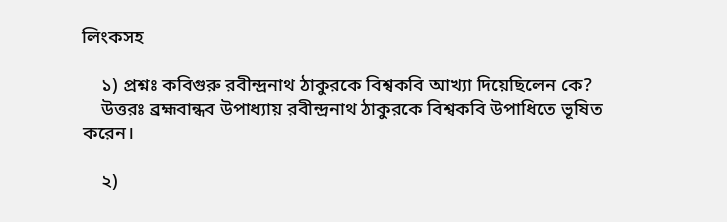লিংকসহ

    ১) প্রশ্নঃ কবিগুরু রবীন্দ্রনাথ ঠাকুরকে বিশ্বকবি আখ্যা দিয়েছিলেন কে?
    উত্তরঃ ব্রহ্মবান্ধব উপাধ্যায় রবীন্দ্রনাথ ঠাকুরকে বিশ্বকবি উপাধিতে ভূষিত করেন।

    ২)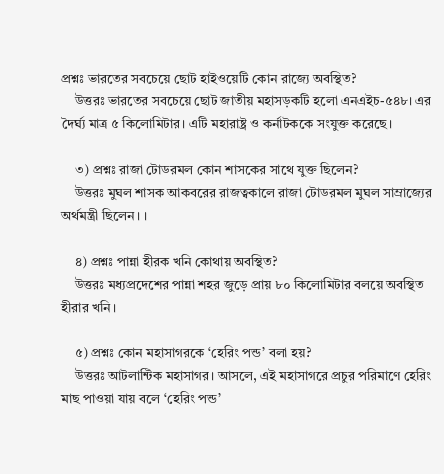প্রশ্নঃ ভারতের সবচেয়ে ছোট হাইওয়েটি কোন রাজ্যে অবস্থিত?
    উত্তরঃ ভারতের সবচেয়ে ছোট জাতীয় মহাসড়কটি হলো এনএইচ-৫৪৮। এর দৈর্ঘ্য মাত্র ৫ কিলোমিটার। এটি মহারাষ্ট্র ও কর্নাটককে সংযুক্ত করেছে।

    ৩) প্রশ্নঃ রাজা টোডরমল কোন শাসকের সাথে যুক্ত ছিলেন?
    উত্তরঃ মুঘল শাসক আকবরের রাজত্বকালে রাজা টোডরমল মুঘল সাম্রাজ্যের অর্থমন্ত্রী ছিলেন। ।

    ৪) প্রশ্নঃ পান্না হীরক খনি কোথায় অবস্থিত?
    উত্তরঃ মধ্যপ্রদেশের পান্না শহর জুড়ে প্রায় ৮০ কিলোমিটার বলয়ে অবস্থিত হীরার খনি।

    ৫) প্রশ্নঃ কোন মহাসাগরকে ‘হেরিং পন্ড’ বলা হয়?
    উত্তরঃ আটলান্টিক মহাসাগর। আসলে, এই মহাসাগরে প্রচুর পরিমাণে হেরিং মাছ পাওয়া যায় বলে ‘হেরিং পন্ড’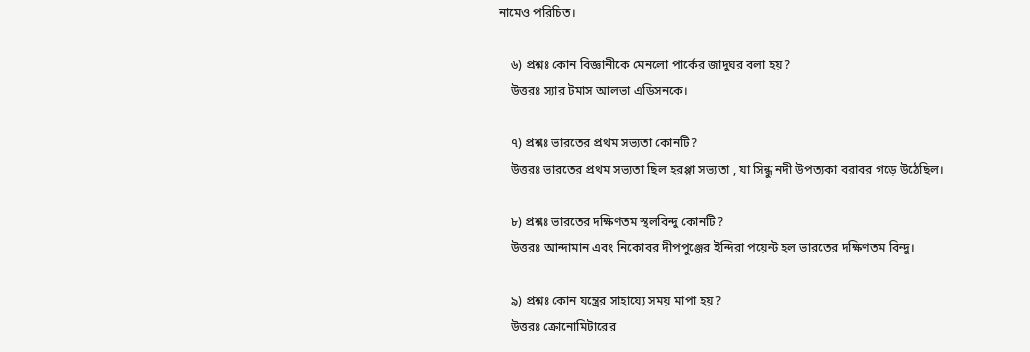নামেও পরিচিত।

    ৬) প্রশ্নঃ কোন বিজ্ঞানীকে মেনলো পার্কের জাদুঘর বলা হয়?
    উত্তরঃ স্যার টমাস আলভা এডিসনকে।

    ৭) প্রশ্নঃ ভারতের প্রথম সভ্যতা কোনটি?
    উত্তরঃ ভারতের প্রথম সভ্যতা ছিল হরপ্পা সভ্যতা , যা সিন্ধু নদী উপত্যকা বরাবর গড়ে উঠেছিল।

    ৮) প্রশ্নঃ ভারতের দক্ষিণতম স্থলবিন্দু কোনটি?
    উত্তরঃ আন্দামান এবং নিকোবর দীপপুঞ্জের ইন্দিরা পয়েন্ট হল ভারতের দক্ষিণতম বিন্দু।

    ৯) প্রশ্নঃ কোন যন্ত্রের সাহায্যে সময় মাপা হয়?
    উত্তরঃ ক্রোনোমিটারের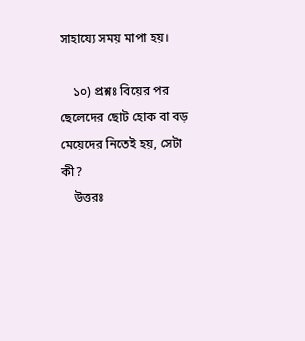সাহায্যে সময় মাপা হয়।

    ১০) প্রশ্নঃ বিয়ের পর ছেলেদের ছোট হোক বা বড় মেয়েদের নিতেই হয়, সেটা কী?
    উত্তরঃ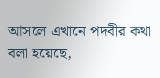আসলে এখানে পদবীর কথা বলা হয়েছে,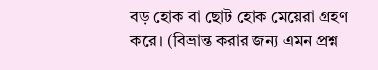বড় হোক বা ছোট হোক মেয়েরা গ্রহণ করে। (বিভ্রান্ত করার জন্য এমন প্রশ্ন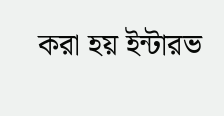করা হয় ইন্টারভ